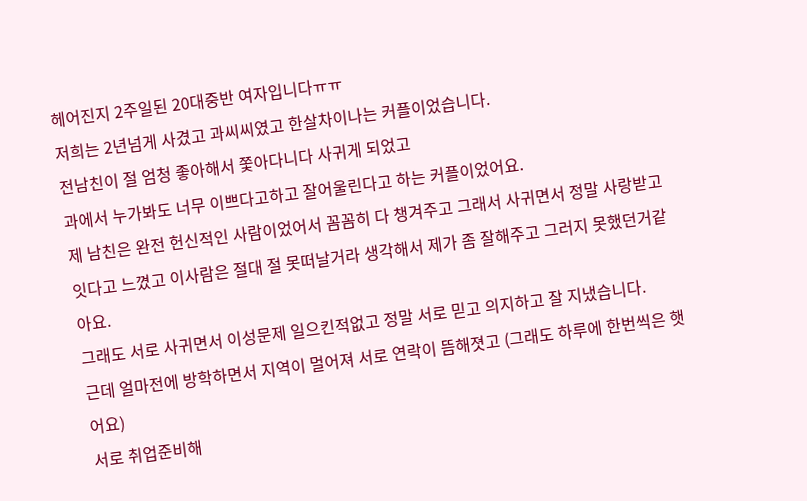헤어진지 2주일된 20대중반 여자입니다ㅠㅠ
저희는 2년넘게 사겼고 과씨씨였고 한살차이나는 커플이었습니다.
전남친이 절 엄청 좋아해서 쫓아다니다 사귀게 되었고
과에서 누가봐도 너무 이쁘다고하고 잘어울린다고 하는 커플이었어요.
제 남친은 완전 헌신적인 사람이었어서 꼼꼼히 다 챙겨주고 그래서 사귀면서 정말 사랑받고 잇다고 느꼈고 이사람은 절대 절 못떠날거라 생각해서 제가 좀 잘해주고 그러지 못했던거같아요.
그래도 서로 사귀면서 이성문제 일으킨적없고 정말 서로 믿고 의지하고 잘 지냈습니다.
근데 얼마전에 방학하면서 지역이 멀어져 서로 연락이 뜸해졋고 (그래도 하루에 한번씩은 햇어요)
서로 취업준비해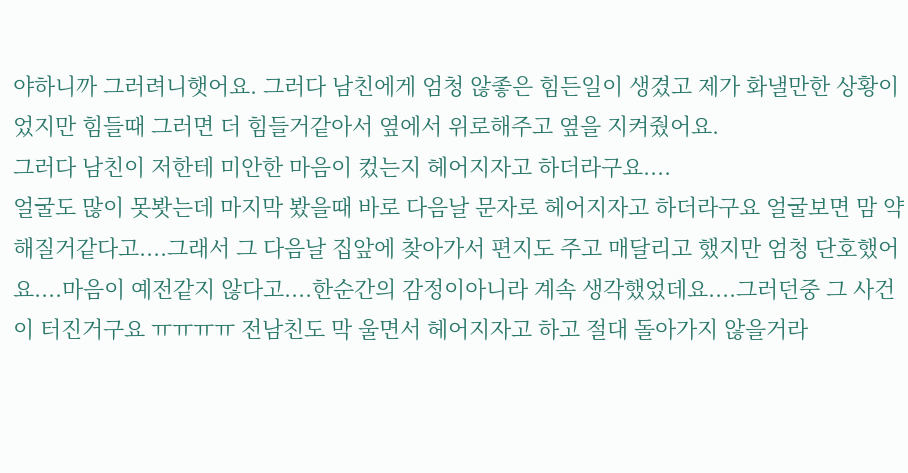야하니까 그러려니햇어요. 그러다 남친에게 엄청 않좋은 힘든일이 생겼고 제가 화낼만한 상황이었지만 힘들때 그러면 더 힘들거같아서 옆에서 위로해주고 옆을 지켜줬어요.
그러다 남친이 저한테 미안한 마음이 컸는지 헤어지자고 하더라구요....
얼굴도 많이 못봣는데 마지막 봤을때 바로 다음날 문자로 헤어지자고 하더라구요 얼굴보면 맘 약해질거같다고....그래서 그 다음날 집앞에 찾아가서 편지도 주고 매달리고 했지만 엄청 단호했어요....마음이 예전같지 않다고....한순간의 감정이아니라 계속 생각했었데요....그러던중 그 사건이 터진거구요 ㅠㅠㅠㅠ 전남친도 막 울면서 헤어지자고 하고 절대 돌아가지 않을거라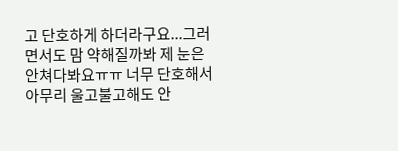고 단호하게 하더라구요...그러면서도 맘 약해질까봐 제 눈은 안쳐다봐요ㅠㅠ 너무 단호해서 아무리 울고불고해도 안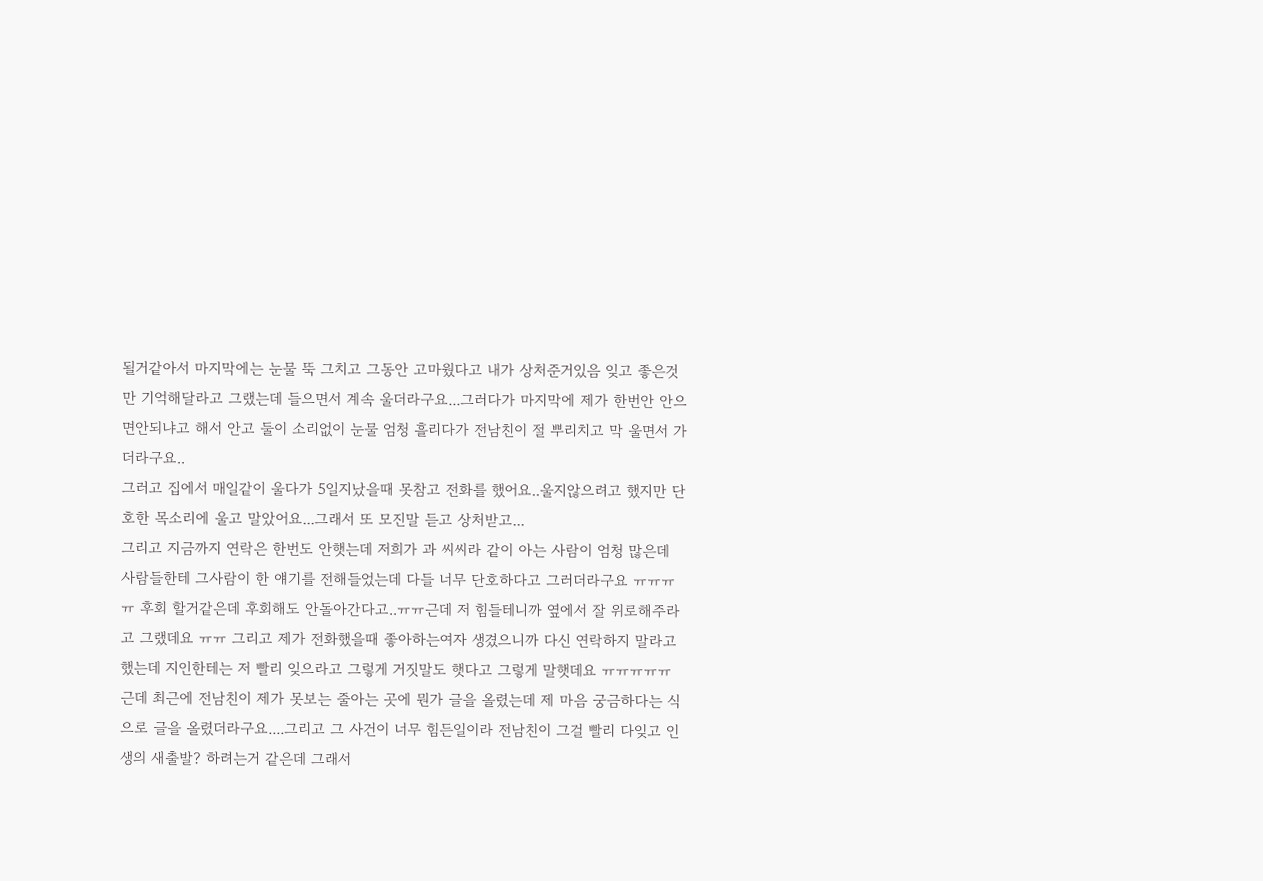될거같아서 마지막에는 눈물 뚝 그치고 그동안 고마웠다고 내가 상처준거있음 잊고 좋은것만 기억해달라고 그랬는데 들으면서 계속 울더라구요...그러다가 마지막에 제가 한번안 안으면안되냐고 해서 안고 둘이 소리없이 눈물 엄청 흘리다가 전남친이 절 뿌리치고 막 울면서 가더라구요..
그러고 집에서 매일같이 울다가 5일지났을때 못참고 전화를 했어요..울지않으려고 했지만 단호한 목소리에 울고 말았어요...그래서 또 모진말 듣고 상처받고...
그리고 지금까지 연락은 한번도 안햇는데 저희가 과 씨씨라 같이 아는 사람이 엄청 많은데 사람들한테 그사람이 한 얘기를 전해들었는데 다들 너무 단호하다고 그러더라구요 ㅠㅠㅠㅠ 후회 할거같은데 후회해도 안돌아간다고..ㅠㅠ근데 저 힘들테니까 옆에서 잘 위로해주라고 그랬데요 ㅠㅠ 그리고 제가 전화했을때 좋아하는여자 생겼으니까 다신 연락하지 말라고 했는데 지인한테는 저 빨리 잊으라고 그렇게 거짓말도 햇다고 그렇게 말햇데요 ㅠㅠㅠㅠㅠ
근데 최근에 전남친이 제가 못보는 줄아는 곳에 뭔가 글을 올렸는데 제 마음 궁금하다는 식으로 글을 올렸더라구요....그리고 그 사건이 너무 힘든일이라 전남친이 그걸 빨리 다잊고 인생의 새출발? 하려는거 같은데 그래서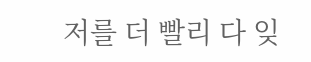저를 더 빨리 다 잊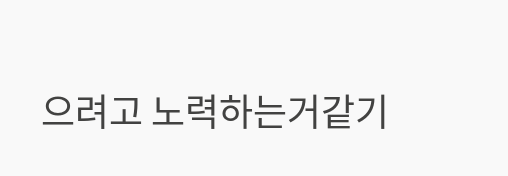으려고 노력하는거같기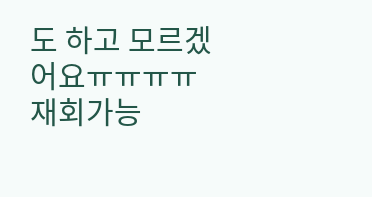도 하고 모르겠어요ㅠㅠㅠㅠ
재회가능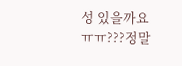성 있을까요ㅠㅠ???정말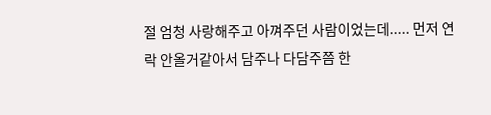절 엄청 사랑해주고 아껴주던 사람이었는데..... 먼저 연락 안올거같아서 담주나 다담주쯤 한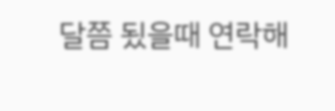달쯤 됬을때 연락해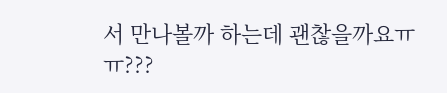서 만나볼까 하는데 괜찮을까요ㅠㅠ???